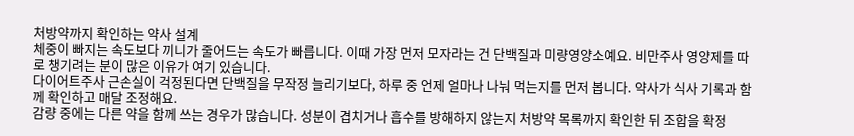처방약까지 확인하는 약사 설계
체중이 빠지는 속도보다 끼니가 줄어드는 속도가 빠릅니다. 이때 가장 먼저 모자라는 건 단백질과 미량영양소예요. 비만주사 영양제를 따로 챙기려는 분이 많은 이유가 여기 있습니다.
다이어트주사 근손실이 걱정된다면 단백질을 무작정 늘리기보다, 하루 중 언제 얼마나 나눠 먹는지를 먼저 봅니다. 약사가 식사 기록과 함께 확인하고 매달 조정해요.
감량 중에는 다른 약을 함께 쓰는 경우가 많습니다. 성분이 겹치거나 흡수를 방해하지 않는지 처방약 목록까지 확인한 뒤 조합을 확정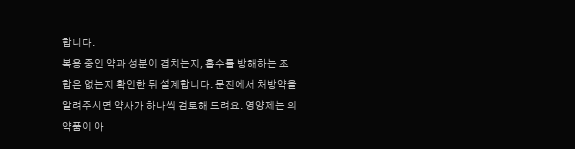합니다.
복용 중인 약과 성분이 겹치는지, 흡수를 방해하는 조합은 없는지 확인한 뒤 설계합니다. 문진에서 처방약을 알려주시면 약사가 하나씩 검토해 드려요. 영양제는 의약품이 아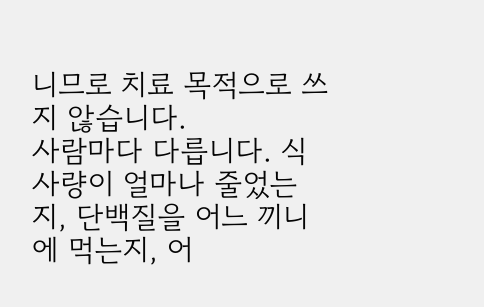니므로 치료 목적으로 쓰지 않습니다.
사람마다 다릅니다. 식사량이 얼마나 줄었는지, 단백질을 어느 끼니에 먹는지, 어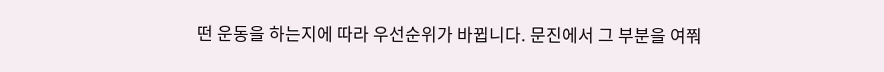떤 운동을 하는지에 따라 우선순위가 바뀝니다. 문진에서 그 부분을 여쭤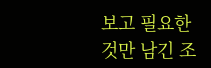보고 필요한 것만 남긴 조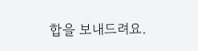합을 보내드려요.